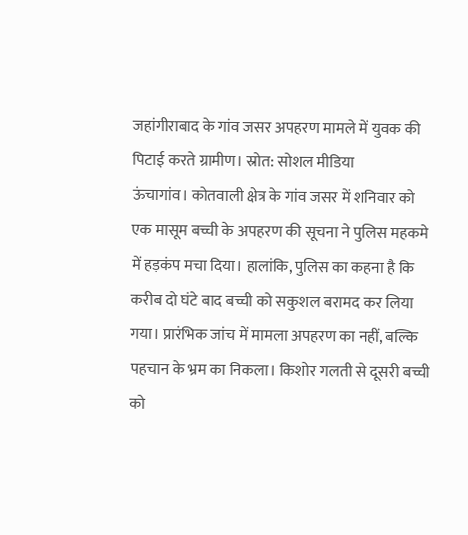जहांगीराबाद के गांव जसर अपहरण मामले में युवक की पिटाई करते ग्रामीण। स्रोत: सोशल मीडिया
ऊंचागांव। कोतवाली क्षेत्र के गांव जसर में शनिवार को एक मासूम बच्ची के अपहरण की सूचना ने पुलिस महकमे में हड़कंप मचा दिया। हालांकि, पुलिस का कहना है कि करीब दो घंटे बाद बच्ची को सकुशल बरामद कर लिया गया। प्रारंभिक जांच में मामला अपहरण का नहीं, बल्कि पहचान के भ्रम का निकला। किशोर गलती से दूसरी बच्ची को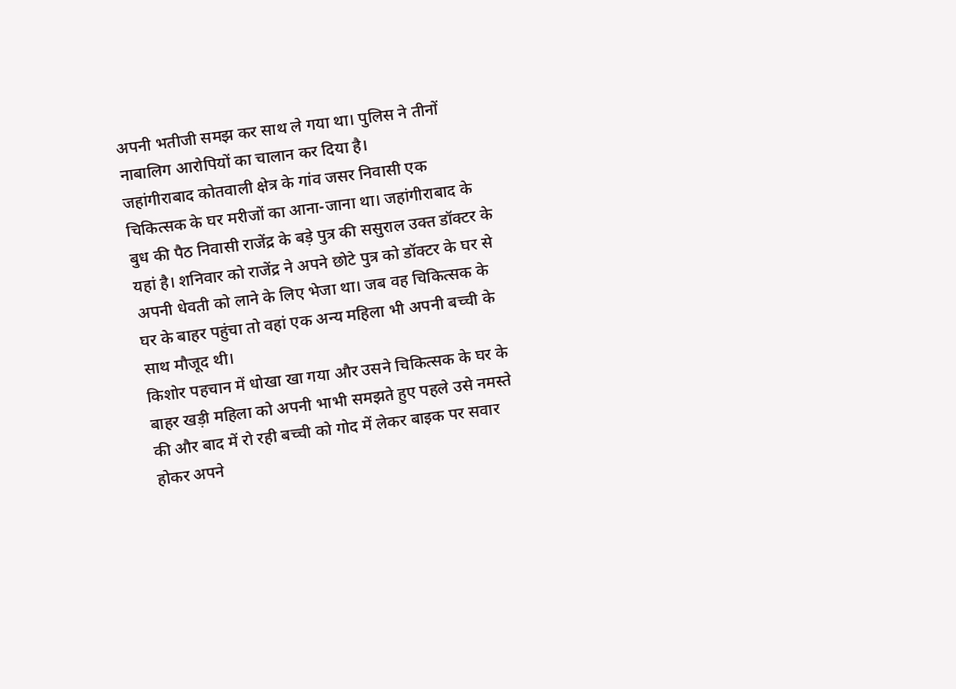अपनी भतीजी समझ कर साथ ले गया था। पुलिस ने तीनों नाबालिग आरोपियों का चालान कर दिया है।
जहांगीराबाद कोतवाली क्षेत्र के गांव जसर निवासी एक चिकित्सक के घर मरीजों का आना-जाना था। जहांगीराबाद के बुध की पैठ निवासी राजेंद्र के बड़े पुत्र की ससुराल उक्त डॉक्टर के यहां है। शनिवार को राजेंद्र ने अपने छोटे पुत्र को डॉक्टर के घर से अपनी धेवती को लाने के लिए भेजा था। जब वह चिकित्सक के घर के बाहर पहुंचा तो वहां एक अन्य महिला भी अपनी बच्ची के साथ मौजूद थी।
किशोर पहचान में धोखा खा गया और उसने चिकित्सक के घर के बाहर खड़ी महिला को अपनी भाभी समझते हुए पहले उसे नमस्ते की और बाद में रो रही बच्ची को गोद में लेकर बाइक पर सवार होकर अपने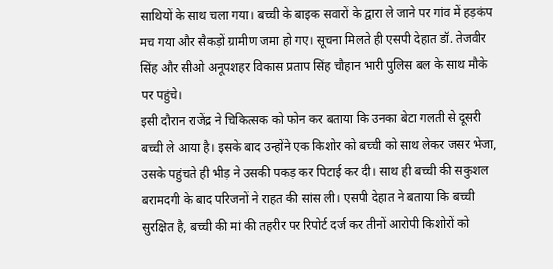साथियों के साथ चला गया। बच्ची के बाइक सवारों के द्वारा ले जाने पर गांव में हड़कंप मच गया और सैकड़ों ग्रामीण जमा हो गए। सूचना मिलते ही एसपी देहात डॉ. तेजवीर सिंह और सीओ अनूपशहर विकास प्रताप सिंह चौहान भारी पुलिस बल के साथ मौके पर पहुंचे।
इसी दौरान राजेंद्र ने चिकित्सक को फोन कर बताया कि उनका बेटा गलती से दूसरी बच्ची ले आया है। इसके बाद उन्होंने एक किशोर को बच्ची को साथ लेकर जसर भेजा, उसके पहुंचते ही भीड़ ने उसकी पकड़ कर पिटाई कर दी। साथ ही बच्ची की सकुशल बरामदगी के बाद परिजनों ने राहत की सांस ली। एसपी देहात ने बताया कि बच्ची सुरक्षित है, बच्ची की मां की तहरीर पर रिपोर्ट दर्ज कर तीनों आरोपी किशोरों को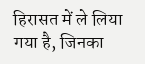हिरासत में ले लिया गया है, जिनका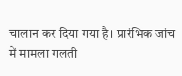चालान कर दिया गया है। प्रारंभिक जांच में मामला गलती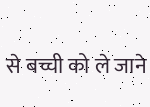से बच्ची को ले जाने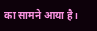का सामने आया है।